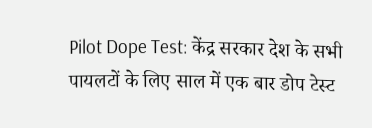Pilot Dope Test: केंद्र सरकार देश के सभी पायलटों के लिए साल में एक बार डोप टेस्ट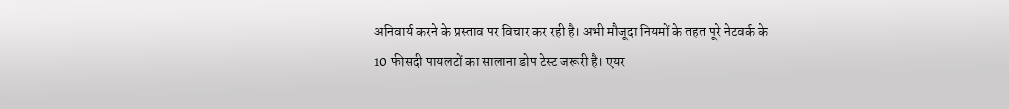अनिवार्य करने के प्रस्ताव पर विचार कर रही है। अभी मौजूदा नियमों के तहत पूरे नेटवर्क के 10 फीसदी पायलटों का सालाना डोप टेस्ट जरूरी है। एयर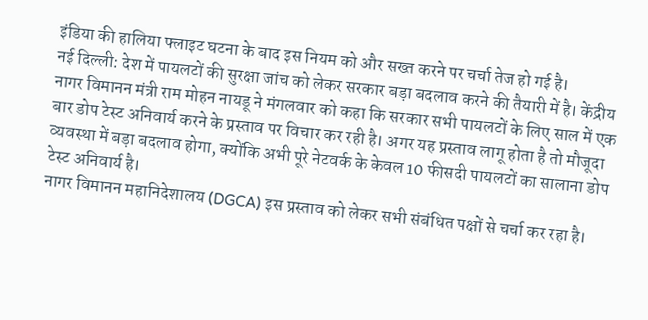इंडिया की हालिया फ्लाइट घटना के बाद इस नियम को और सख्त करने पर चर्चा तेज हो गई है।
नई दिल्ली: देश में पायलटों की सुरक्षा जांच को लेकर सरकार बड़ा बदलाव करने की तैयारी में है। केंद्रीय नागर विमानन मंत्री राम मोहन नायडू ने मंगलवार को कहा कि सरकार सभी पायलटों के लिए साल में एक बार डोप टेस्ट अनिवार्य करने के प्रस्ताव पर विचार कर रही है। अगर यह प्रस्ताव लागू होता है तो मौजूदा व्यवस्था में बड़ा बदलाव होगा, क्योंकि अभी पूरे नेटवर्क के केवल 10 फीसदी पायलटों का सालाना डोप टेस्ट अनिवार्य है।
नागर विमानन महानिदेशालय (DGCA) इस प्रस्ताव को लेकर सभी संबंधित पक्षों से चर्चा कर रहा है।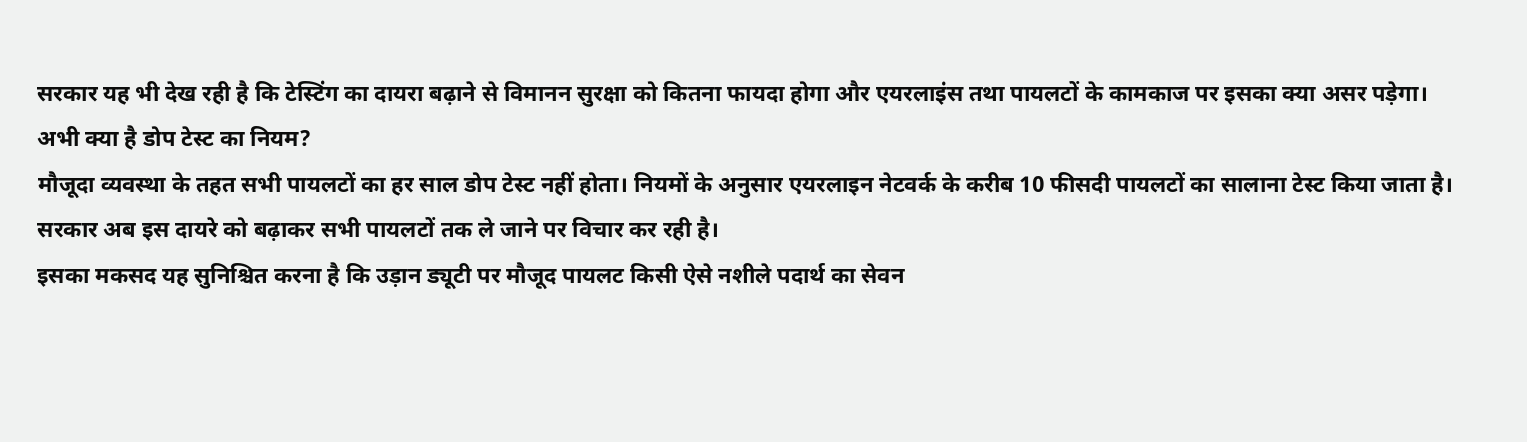सरकार यह भी देख रही है कि टेस्टिंग का दायरा बढ़ाने से विमानन सुरक्षा को कितना फायदा होगा और एयरलाइंस तथा पायलटों के कामकाज पर इसका क्या असर पड़ेगा।
अभी क्या है डोप टेस्ट का नियम?
मौजूदा व्यवस्था के तहत सभी पायलटों का हर साल डोप टेस्ट नहीं होता। नियमों के अनुसार एयरलाइन नेटवर्क के करीब 10 फीसदी पायलटों का सालाना टेस्ट किया जाता है। सरकार अब इस दायरे को बढ़ाकर सभी पायलटों तक ले जाने पर विचार कर रही है।
इसका मकसद यह सुनिश्चित करना है कि उड़ान ड्यूटी पर मौजूद पायलट किसी ऐसे नशीले पदार्थ का सेवन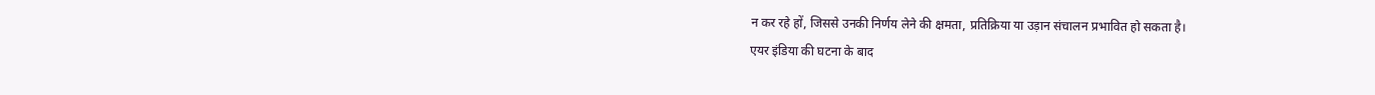न कर रहे हों, जिससे उनकी निर्णय लेने की क्षमता, प्रतिक्रिया या उड़ान संचालन प्रभावित हो सकता है।
एयर इंडिया की घटना के बाद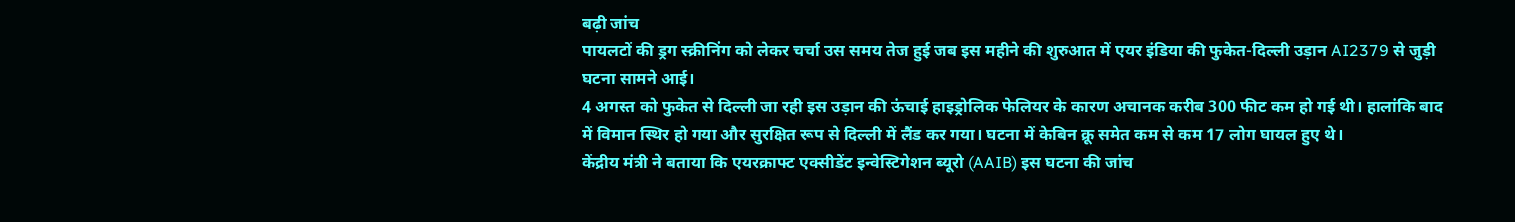बढ़ी जांच
पायलटों की ड्रग स्क्रीनिंग को लेकर चर्चा उस समय तेज हुई जब इस महीने की शुरुआत में एयर इंडिया की फुकेत-दिल्ली उड़ान AI2379 से जुड़ी घटना सामने आई।
4 अगस्त को फुकेत से दिल्ली जा रही इस उड़ान की ऊंचाई हाइड्रोलिक फेलियर के कारण अचानक करीब 300 फीट कम हो गई थी। हालांकि बाद में विमान स्थिर हो गया और सुरक्षित रूप से दिल्ली में लैंड कर गया। घटना में केबिन क्रू समेत कम से कम 17 लोग घायल हुए थे।
केंद्रीय मंत्री ने बताया कि एयरक्राफ्ट एक्सीडेंट इन्वेस्टिगेशन ब्यूरो (AAIB) इस घटना की जांच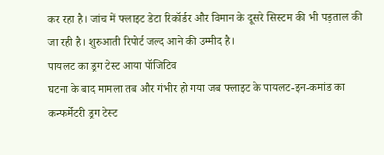कर रहा है। जांच में फ्लाइट डेटा रिकॉर्डर और विमान के दूसरे सिस्टम की भी पड़ताल की जा रही है। शुरुआती रिपोर्ट जल्द आने की उम्मीद है।
पायलट का ड्रग टेस्ट आया पॉजिटिव
घटना के बाद मामला तब और गंभीर हो गया जब फ्लाइट के पायलट-इन-कमांड का कन्फर्मेटरी ड्रग टेस्ट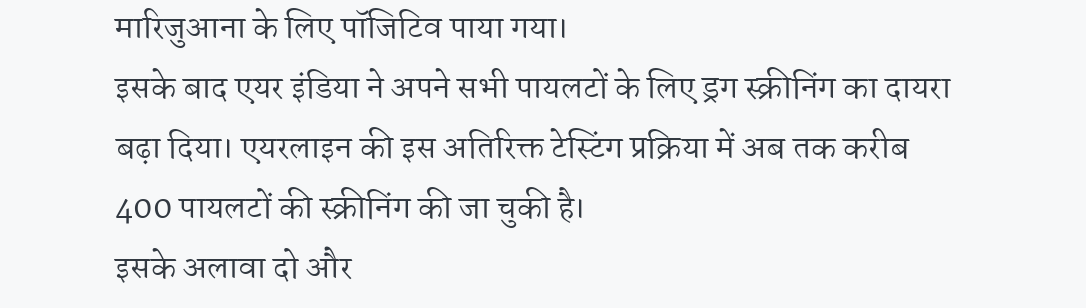मारिजुआना के लिए पॉजिटिव पाया गया।
इसके बाद एयर इंडिया ने अपने सभी पायलटों के लिए ड्रग स्क्रीनिंग का दायरा बढ़ा दिया। एयरलाइन की इस अतिरिक्त टेस्टिंग प्रक्रिया में अब तक करीब 400 पायलटों की स्क्रीनिंग की जा चुकी है।
इसके अलावा दो और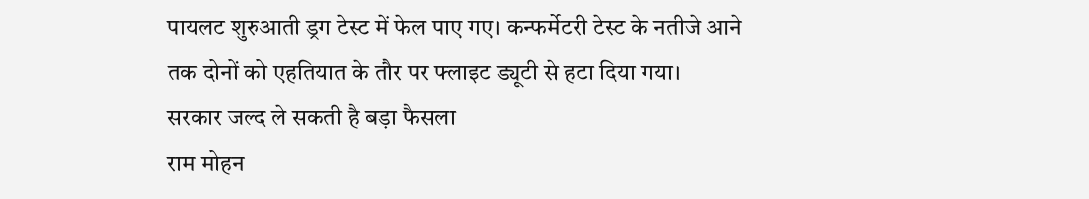पायलट शुरुआती ड्रग टेस्ट में फेल पाए गए। कन्फर्मेटरी टेस्ट के नतीजे आने तक दोनों को एहतियात के तौर पर फ्लाइट ड्यूटी से हटा दिया गया।
सरकार जल्द ले सकती है बड़ा फैसला
राम मोहन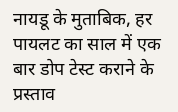नायडू के मुताबिक, हर पायलट का साल में एक बार डोप टेस्ट कराने के प्रस्ताव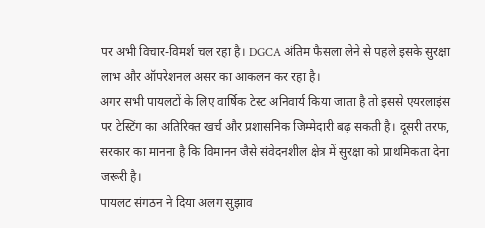पर अभी विचार-विमर्श चल रहा है। DGCA अंतिम फैसला लेने से पहले इसके सुरक्षा लाभ और ऑपरेशनल असर का आकलन कर रहा है।
अगर सभी पायलटों के लिए वार्षिक टेस्ट अनिवार्य किया जाता है तो इससे एयरलाइंस पर टेस्टिंग का अतिरिक्त खर्च और प्रशासनिक जिम्मेदारी बढ़ सकती है। दूसरी तरफ, सरकार का मानना है कि विमानन जैसे संवेदनशील क्षेत्र में सुरक्षा को प्राथमिकता देना जरूरी है।
पायलट संगठन ने दिया अलग सुझाव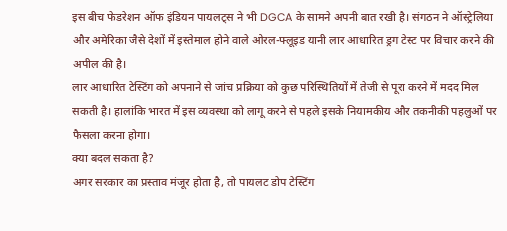इस बीच फेडरेशन ऑफ इंडियन पायलट्स ने भी DGCA के सामने अपनी बात रखी है। संगठन ने ऑस्ट्रेलिया और अमेरिका जैसे देशों में इस्तेमाल होने वाले ओरल-फ्लूइड यानी लार आधारित ड्रग टेस्ट पर विचार करने की अपील की है।
लार आधारित टेस्टिंग को अपनाने से जांच प्रक्रिया को कुछ परिस्थितियों में तेजी से पूरा करने में मदद मिल सकती है। हालांकि भारत में इस व्यवस्था को लागू करने से पहले इसके नियामकीय और तकनीकी पहलुओं पर फैसला करना होगा।
क्या बदल सकता है?
अगर सरकार का प्रस्ताव मंजूर होता है, तो पायलट डोप टेस्टिंग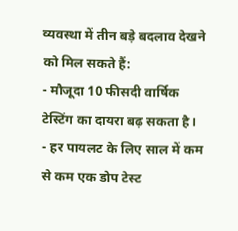व्यवस्था में तीन बड़े बदलाव देखने को मिल सकते हैं:
- मौजूदा 10 फीसदी वार्षिक टेस्टिंग का दायरा बढ़ सकता है।
- हर पायलट के लिए साल में कम से कम एक डोप टेस्ट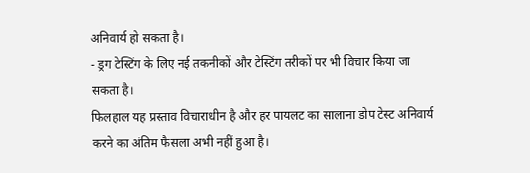अनिवार्य हो सकता है।
- ड्रग टेस्टिंग के लिए नई तकनीकों और टेस्टिंग तरीकों पर भी विचार किया जा सकता है।
फिलहाल यह प्रस्ताव विचाराधीन है और हर पायलट का सालाना डोप टेस्ट अनिवार्य करने का अंतिम फैसला अभी नहीं हुआ है।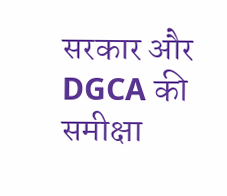सरकार और DGCA की समीक्षा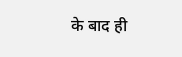के बाद ही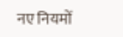नए नियमों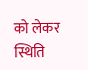को लेकर स्थिति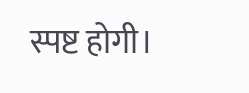स्पष्ट होगी।